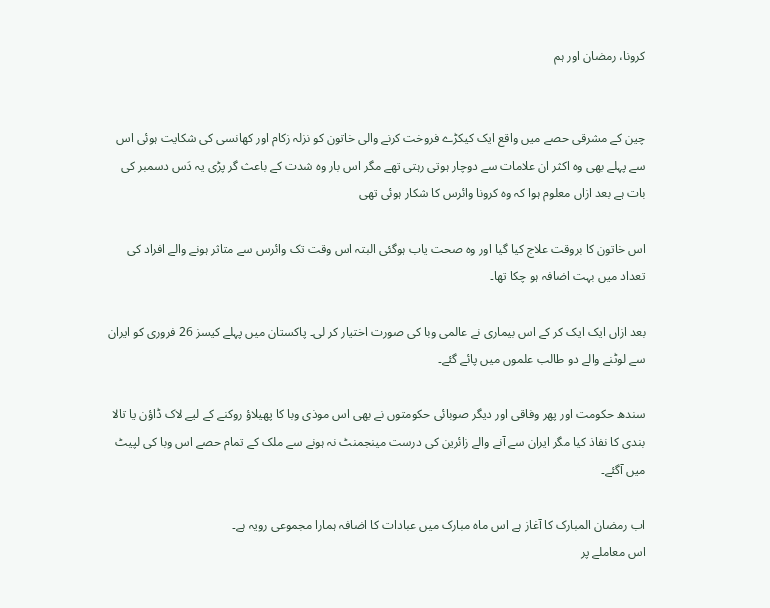کرونا، رمضان اور ہم


چین کے مشرقی حصے میں واقع ایک کیکڑے فروخت کرنے والی خاتون کو نزلہ زکام اور کھانسی کی شکایت ہوئی اس سے پہلے بھی وہ اکثر ان علامات سے دوچار ہوتی رہتی تھے مگر اس بار وہ شدت کے باعث گر پڑی یہ دَس دسمبر کی بات ہے بعد ازاں معلوم ہوا کہ وہ کرونا وائرس کا شکار ہوئی تھی

اس خاتون کا بروقت علاج کیا گیا اور وہ صحت یاب ہوگئی البتہ اس وقت تک وائرس سے متاثر ہونے والے افراد کی تعداد میں بہت اضافہ ہو چکا تھا۔

بعد ازاں ایک ایک کر کے اس بیماری نے عالمی وبا کی صورت اختیار کر لی۔ پاکستان میں پہلے کیسز 26 فروری کو ایران سے لوٹنے والے دو طالب علموں میں پائے گئے۔

سندھ حکومت اور پھر وفاقی اور دیگر صوبائی حکومتوں نے بھی اس موذی وبا کا پھیلاؤ روکنے کے لیے لاک ڈاؤن یا تالا بندی کا نفاذ کیا مگر ایران سے آنے والے زائرین کی درست مینجمنٹ نہ ہونے سے ملک کے تمام حصے اس وبا کی لپیٹ میں آگئے۔

اب رمضان المبارک کا آغاز ہے اس ماہ مبارک میں عبادات کا اضافہ ہمارا مجموعی رویہ ہے۔
اس معاملے پر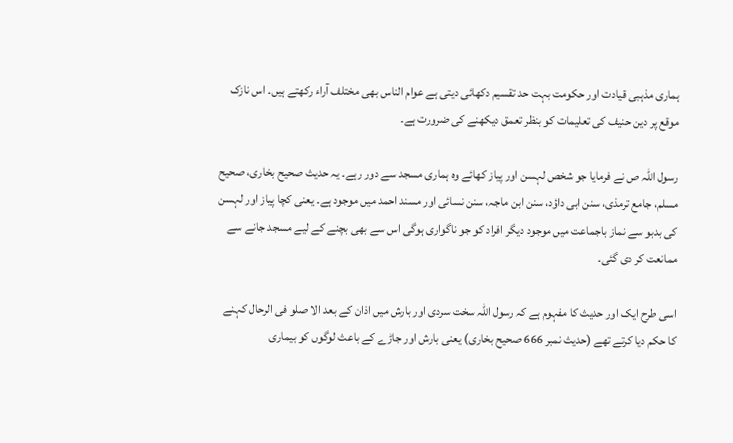ہماری مذہبی قیادت اور حکومت بہت حد تقسیم دکھائی دیتی ہے عوام الناس بھی مختلف آراء رکھتے ہیں۔ اس نازک موقع پر دین حنیف کی تعلیمات کو بنظر تعمق دیکھنے کی ضرورت ہے۔

رسول اللہ ص نے فرمایا جو شخص لہسن اور پیاز کھائے وہ ہماری مسجد سے دور رہے۔ یہ حدیث صحیح بخاری، صحیح مسلم، جامع ترمذی، سنن ابی داؤد، سنن ابن ماجہ، سنن نسائی اور مسند احمد میں موجود ہے۔ یعنی کچا پیاز اور لہسن کی بدبو سے نماز باجماعت میں موجود دیگر افراد کو جو ناگواری ہوگی اس سے بھی بچنے کے لیے مسجد جانے سے ممانعت کر دی گئی۔

اسی طرح ایک اور حدیث کا مفہوم ہے کہ رسول اللہ سخت سردی اور بارش میں اذان کے بعد الا صلو فی الرحال کہنے کا حکم دیا کرتے تھے (حدیث نمبر 666 صحیح بخاری) یعنی بارش اور جاڑے کے باعث لوگوں کو بیماری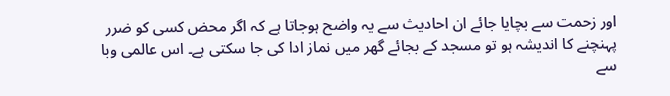اور زحمت سے بچایا جائے ان احادیث سے یہ واضح ہوجاتا ہے کہ اگر محض کسی کو ضرر پہنچنے کا اندیشہ ہو تو مسجد کے بجائے گھر میں نماز ادا کی جا سکتی ہے۔ اس عالمی وبا سے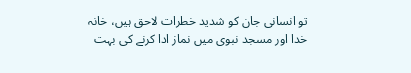تو انسانی جان کو شدید خطرات لاحق ہیں، خانہ خدا اور مسجد نبوی میں نماز ادا کرنے کی بہت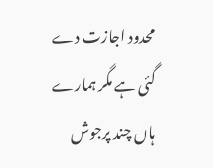محدود اجازت دے گئی ہے مگر ہمارے ہاں چند پرجوش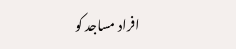افراد مساجد کو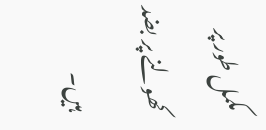مکمل طور پر کھولنے پر بضد ہیں۔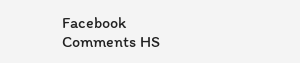Facebook Comments HS